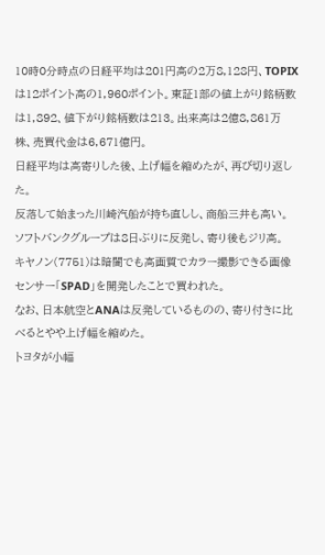10時0分時点の日経平均は201円高の2万8,128円、TOPIXは12ポイント高の1,960ポイント。東証1部の値上がり銘柄数は1,892、値下がり銘柄数は213。出来高は2億8,861万株、売買代金は6,671億円。
日経平均は高寄りした後、上げ幅を縮めたが、再び切り返した。
反落して始まった川崎汽船が持ち直しし、商船三井も高い。
ソフトバンクグループは8日ぶりに反発し、寄り後もジリ高。
キヤノン(7751)は暗闇でも高画質でカラー撮影できる画像センサー「SPAD」を開発したことで買われた。
なお、日本航空とANAは反発しているものの、寄り付きに比べるとやや上げ幅を縮めた。
トヨタが小幅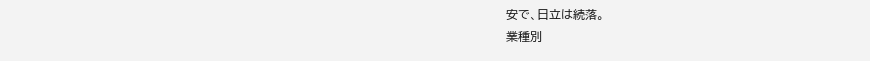安で、日立は続落。
業種別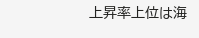上昇率上位は海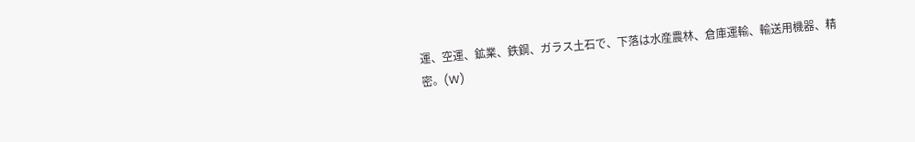運、空運、鉱業、鉄鋼、ガラス土石で、下落は水産農林、倉庫運輸、輸送用機器、精密。(W)